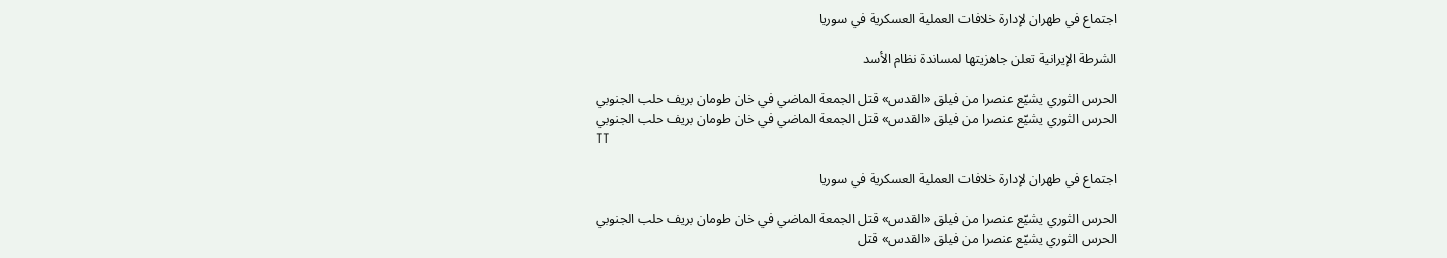اجتماع في طهران لإدارة خلافات العملية العسكرية في سوريا

الشرطة الإيرانية تعلن جاهزيتها لمساندة نظام الأسد

الحرس الثوري يشيّع عنصرا من فيلق «القدس» قتل الجمعة الماضي في خان طومان بريف حلب الجنوبي
الحرس الثوري يشيّع عنصرا من فيلق «القدس» قتل الجمعة الماضي في خان طومان بريف حلب الجنوبي
TT

اجتماع في طهران لإدارة خلافات العملية العسكرية في سوريا

الحرس الثوري يشيّع عنصرا من فيلق «القدس» قتل الجمعة الماضي في خان طومان بريف حلب الجنوبي
الحرس الثوري يشيّع عنصرا من فيلق «القدس» قتل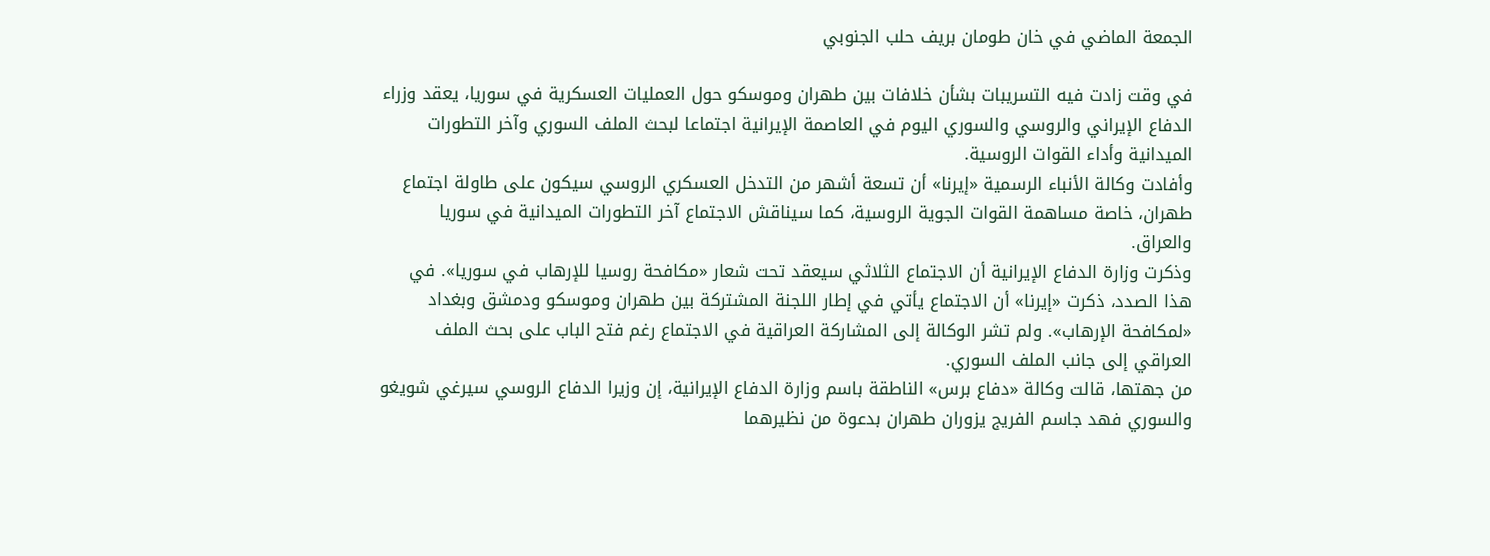الجمعة الماضي في خان طومان بريف حلب الجنوبي

في وقت زادت فيه التسريبات بشأن خلافات بين طهران وموسكو حول العمليات العسكرية في سوريا، يعقد وزراء الدفاع الإيراني والروسي والسوري اليوم في العاصمة الإيرانية اجتماعا لبحث الملف السوري وآخر التطورات الميدانية وأداء القوات الروسية.
وأفادت وكالة الأنباء الرسمية «إيرنا» أن تسعة أشهر من التدخل العسكري الروسي سيكون على طاولة اجتماع طهران، خاصة مساهمة القوات الجوية الروسية، كما سيناقش الاجتماع آخر التطورات الميدانية في سوريا والعراق.
وذكرت وزارة الدفاع الإيرانية أن الاجتماع الثلاثي سيعقد تحت شعار «مكافحة روسيا للإرهاب في سوريا». في هذا الصدد، ذكرت «إيرنا» أن الاجتماع يأتي في إطار اللجنة المشتركة بين طهران وموسكو ودمشق وبغداد «لمكافحة الإرهاب». ولم تشر الوكالة إلى المشاركة العراقية في الاجتماع رغم فتح الباب على بحث الملف العراقي إلى جانب الملف السوري.
من جهتها، قالت وكالة «دفاع برس» الناطقة باسم وزارة الدفاع الإيرانية، إن وزيرا الدفاع الروسي سيرغي شويغو والسوري فهد جاسم الفريج يزوران طهران بدعوة من نظيرهما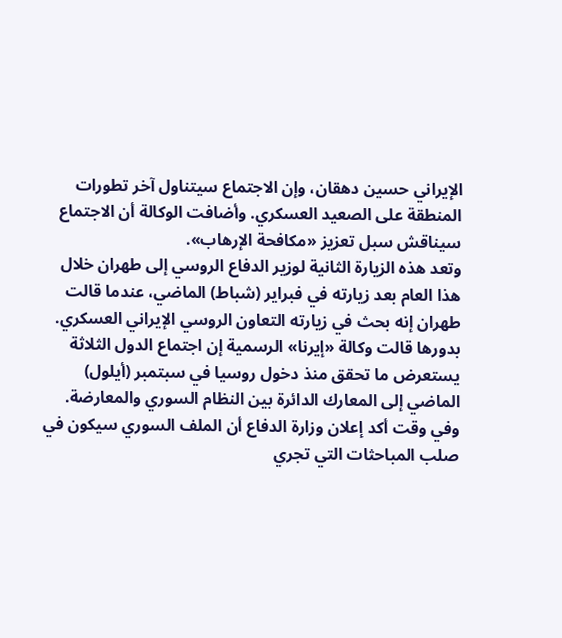الإيراني حسين دهقان، وإن الاجتماع سيتناول آخر تطورات المنطقة على الصعيد العسكري. وأضافت الوكالة أن الاجتماع سيناقش سبل تعزيز «مكافحة الإرهاب».
وتعد هذه الزيارة الثانية لوزير الدفاع الروسي إلى طهران خلال هذا العام بعد زيارته في فبراير (شباط) الماضي، عندما قالت طهران إنه بحث في زيارته التعاون الروسي الإيراني العسكري.
بدورها قالت وكالة «إيرنا» الرسمية إن اجتماع الدول الثلاثة يستعرض ما تحقق منذ دخول روسيا في سبتمبر (أيلول) الماضي إلى المعارك الدائرة بين النظام السوري والمعارضة.
وفي وقت أكد إعلان وزارة الدفاع أن الملف السوري سيكون في صلب المباحثات التي تجري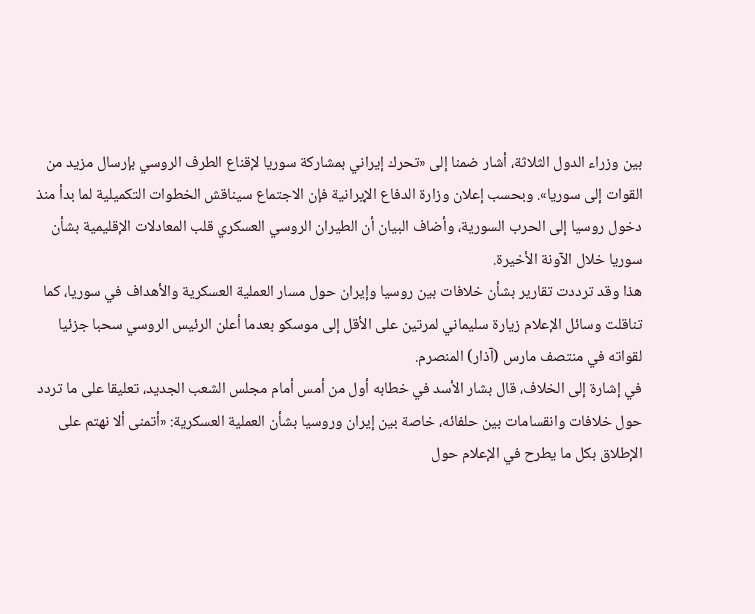بين وزراء الدول الثلاثة، أشار ضمنا إلى «تحرك إيراني بمشاركة سوريا لإقناع الطرف الروسي بإرسال مزيد من القوات إلى سوريا». وبحسب إعلان وزارة الدفاع الإيرانية فإن الاجتماع سيناقش الخطوات التكميلية لما بدأ منذ دخول روسيا إلى الحرب السورية، وأضاف البيان أن الطيران الروسي العسكري قلب المعادلات الإقليمية بشأن سوريا خلال الآونة الأخيرة.
هذا وقد ترددت تقارير بشأن خلافات بين روسيا وإيران حول مسار العملية العسكرية والأهداف في سوريا، كما تناقلت وسائل الإعلام زيارة سليماني لمرتين على الأقل إلى موسكو بعدما أعلن الرئيس الروسي سحبا جزئيا لقواته في منتصف مارس (آذار) المنصرم.
في إشارة إلى الخلاف، قال بشار الأسد في خطابه أول من أمس أمام مجلس الشعب الجديد، تعليقا على ما تردد حول خلافات وانقسامات بين حلفائه، خاصة بين إيران وروسيا بشأن العملية العسكرية: «أتمنى ألا نهتم على الإطلاق بكل ما يطرح في الإعلام حول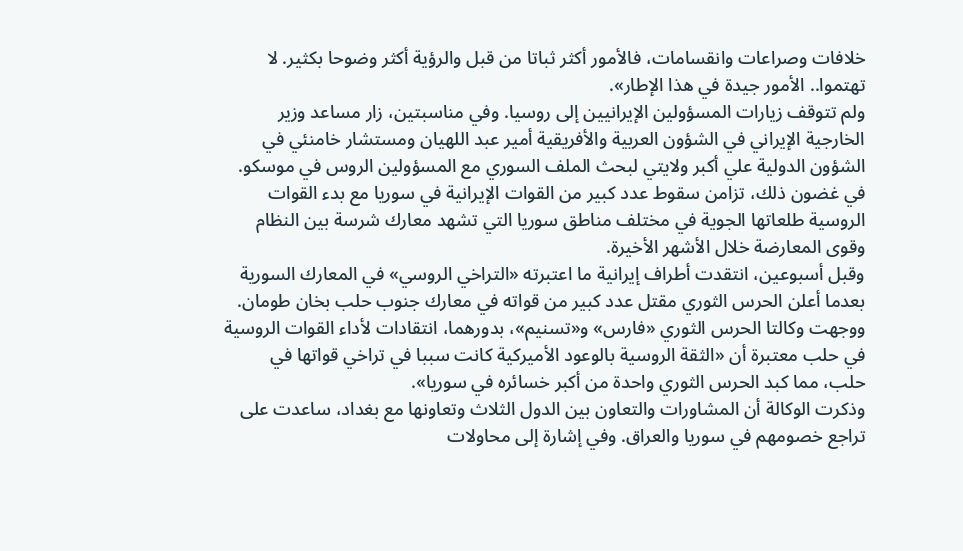خلافات وصراعات وانقسامات، فالأمور أكثر ثباتا من قبل والرؤية أكثر وضوحا بكثير. لا تهتموا.. الأمور جيدة في هذا الإطار».
ولم تتوقف زيارات المسؤولين الإيرانيين إلى روسيا. وفي مناسبتين، زار مساعد وزير الخارجية الإيراني في الشؤون العربية والأفريقية أمير عبد اللهيان ومستشار خامنئي في الشؤون الدولية علي أكبر ولايتي لبحث الملف السوري مع المسؤولين الروس في موسكو.
في غضون ذلك، تزامن سقوط عدد كبير من القوات الإيرانية في سوريا مع بدء القوات الروسية طلعاتها الجوية في مختلف مناطق سوريا التي تشهد معارك شرسة بين النظام وقوى المعارضة خلال الأشهر الأخيرة.
وقبل أسبوعين، انتقدت أطراف إيرانية ما اعتبرته «التراخي الروسي» في المعارك السورية بعدما أعلن الحرس الثوري مقتل عدد كبير من قواته في معارك جنوب حلب بخان طومان. ووجهت وكالتا الحرس الثوري «فارس» و«تسنيم»، بدورهما، انتقادات لأداء القوات الروسية في حلب معتبرة أن «الثقة الروسية بالوعود الأميركية كانت سببا في تراخي قواتها في حلب، مما كبد الحرس الثوري واحدة من أكبر خسائره في سوريا».
وذكرت الوكالة أن المشاورات والتعاون بين الدول الثلاث وتعاونها مع بغداد، ساعدت على تراجع خصومهم في سوريا والعراق. وفي إشارة إلى محاولات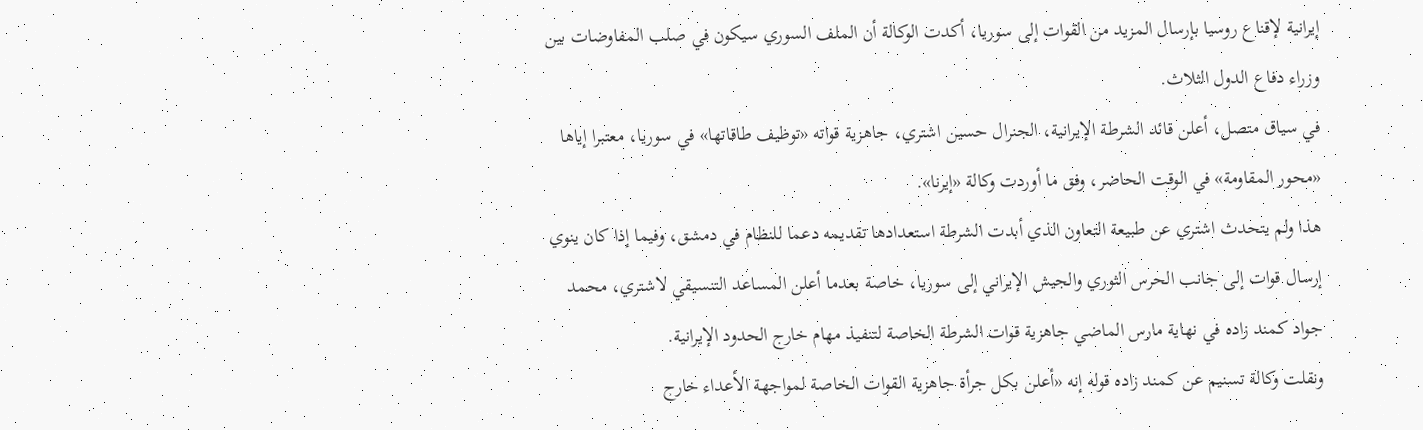إيرانية لإقناع روسيا بإرسال المزيد من القوات إلى سوريا، أكدت الوكالة أن الملف السوري سيكون في صلب المفاوضات بين وزراء دفاع الدول الثلاث.
في سياق متصل، أعلن قائد الشرطة الإيرانية، الجنرال حسين اشتري، جاهزية قواته «توظيف طاقاتها» في سوريا، معتبرا إياها «محور المقاومة» في الوقت الحاضر، وفق ما أوردت وكالة «إيرنا».
هذا ولم يتحدث اشتري عن طبيعة التعاون الذي أبدت الشرطة استعدادها تقديمه دعما للنظام في دمشق، وفيما إذا كان ينوي إرسال قوات إلى جانب الحرس الثوري والجيش الإيراني إلى سوريا، خاصة بعدما أعلن المساعد التنسيقي لاشتري، محمد جواد كمند زاده في نهاية مارس الماضي جاهزية قوات الشرطة الخاصة لتنفيذ مهام خارج الحدود الإيرانية.
ونقلت وكالة تسنيم عن كمند زاده قوله إنه «أعلن بكل جرأة جاهزية القوات الخاصة لمواجهة الأعداء خارج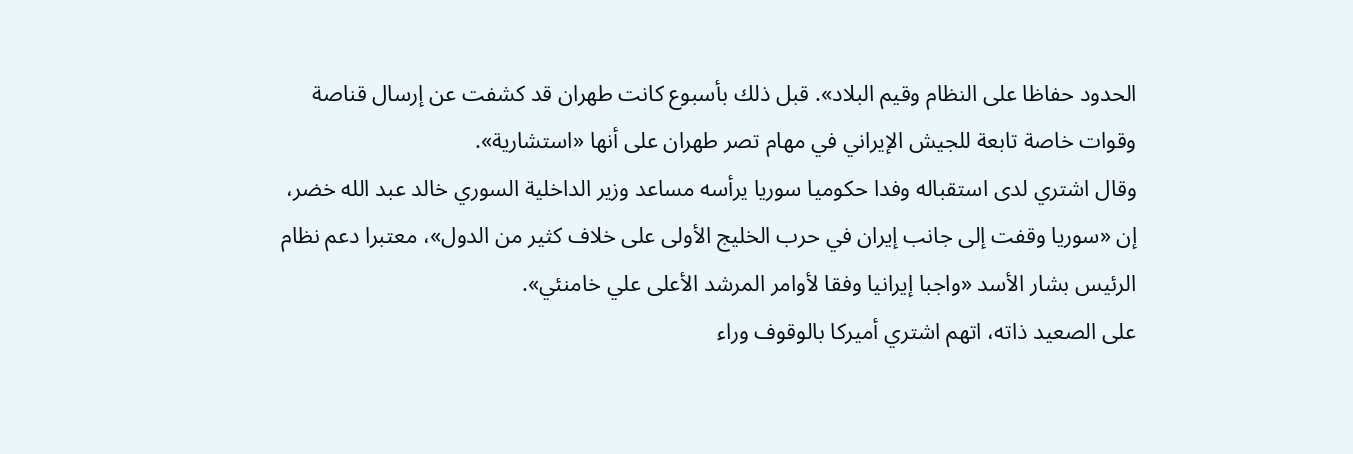الحدود حفاظا على النظام وقيم البلاد». قبل ذلك بأسبوع كانت طهران قد كشفت عن إرسال قناصة وقوات خاصة تابعة للجيش الإيراني في مهام تصر طهران على أنها «استشارية».
وقال اشتري لدى استقباله وفدا حكوميا سوريا يرأسه مساعد وزير الداخلية السوري خالد عبد الله خضر، إن «سوريا وقفت إلى جانب إيران في حرب الخليج الأولى على خلاف كثير من الدول»، معتبرا دعم نظام الرئيس بشار الأسد «واجبا إيرانيا وفقا لأوامر المرشد الأعلى علي خامنئي».
على الصعيد ذاته، اتهم اشتري أميركا بالوقوف وراء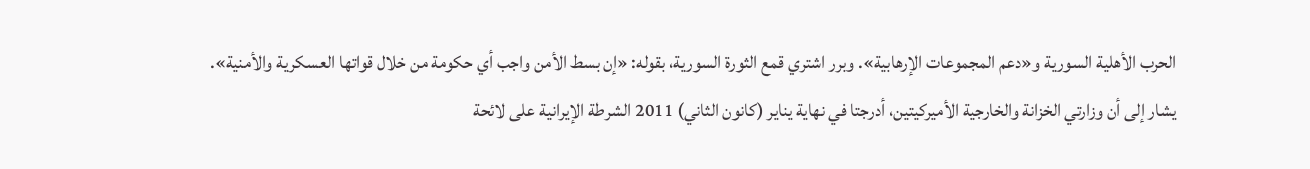الحرب الأهلية السورية و«دعم المجموعات الإرهابية». وبرر اشتري قمع الثورة السورية، بقوله: «إن بسط الأمن واجب أي حكومة من خلال قواتها العسكرية والأمنية».
يشار إلى أن وزارتي الخزانة والخارجية الأميركيتين، أدرجتا في نهاية يناير (كانون الثاني) 2011 الشرطة الإيرانية على لائحة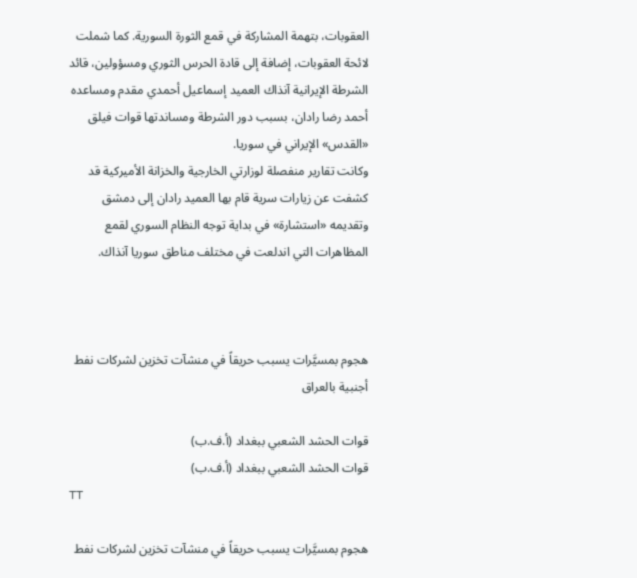العقوبات، بتهمة المشاركة في قمع الثورة السورية. كما شملت لائحة العقوبات، إضافة إلى قادة الحرس الثوري ومسؤولين، قائد الشرطة الإيرانية آنذاك العميد إسماعيل أحمدي مقدم ومساعده أحمد رضا رادان، بسبب دور الشرطة ومساندتها قوات فيلق «القدس» الإيراني في سوريا.
وكانت تقارير منفصلة لوزارتي الخارجية والخزانة الأميركية قد كشفت عن زيارات سرية قام بها العميد رادان إلى دمشق وتقديمه «استشارة» في بداية توجه النظام السوري لقمع المظاهرات التي اندلعت في مختلف مناطق سوريا آنذاك.



هجوم بمسيَّرات يسبب حريقاً في منشآت تخزين لشركات نفط أجنبية بالعراق

قوات الحشد الشعبي ببغداد (أ.ف.ب)
قوات الحشد الشعبي ببغداد (أ.ف.ب)
TT

هجوم بمسيَّرات يسبب حريقاً في منشآت تخزين لشركات نفط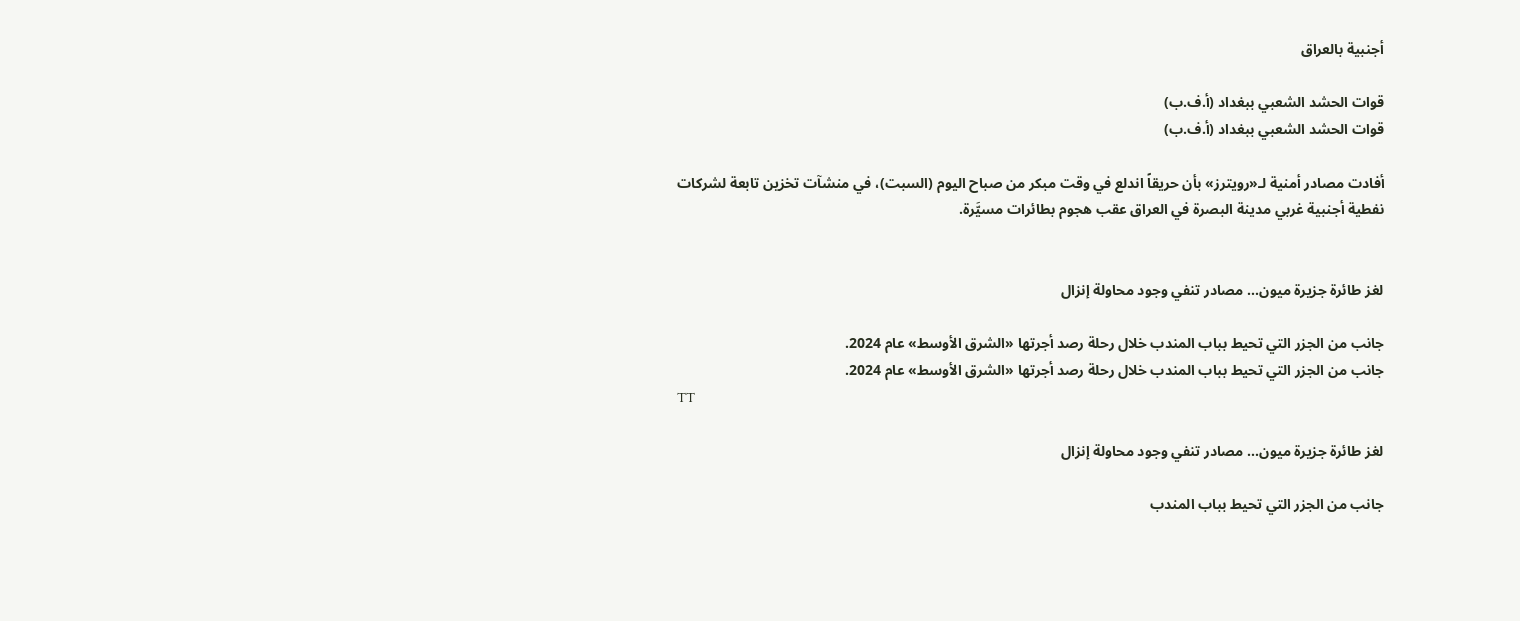أجنبية بالعراق

قوات الحشد الشعبي ببغداد (أ.ف.ب)
قوات الحشد الشعبي ببغداد (أ.ف.ب)

أفادت مصادر أمنية لـ«رويترز» بأن ‌حريقاً اندلع ‌في وقت مبكر من صباح اليوم (السبت)، في ‌منشآت ‌تخزين تابعة ‌لشركات نفطية ‌أجنبية ‌غربي مدينة البصرة في العراق عقب هجوم بطائرات مسيَّرة.


لغز طائرة جزيرة ميون... مصادر تنفي وجود محاولة إنزال

جانب من الجزر التي تحيط بباب المندب خلال رحلة رصد أجرتها «الشرق الأوسط» عام 2024.
جانب من الجزر التي تحيط بباب المندب خلال رحلة رصد أجرتها «الشرق الأوسط» عام 2024.
TT

لغز طائرة جزيرة ميون... مصادر تنفي وجود محاولة إنزال

جانب من الجزر التي تحيط بباب المندب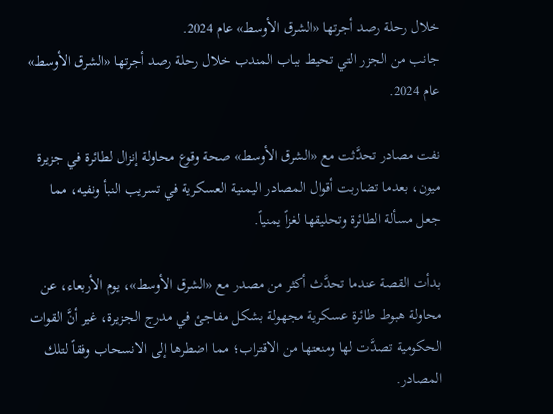خلال رحلة رصد أجرتها «الشرق الأوسط» عام 2024.
جانب من الجزر التي تحيط بباب المندب خلال رحلة رصد أجرتها «الشرق الأوسط» عام 2024.

نفت مصادر تحدَّثت مع «الشرق الأوسط» صحة وقوع محاولة إنزال لطائرة في جزيرة ميون، بعدما تضاربت أقوال المصادر اليمنية العسكرية في تسريب النبأ ونفيه، مما جعل مسألة الطائرة وتحليقها لغزاً يمنياً.

بدأت القصة عندما تحدَّث أكثر من مصدر مع «الشرق الأوسط»، يوم الأربعاء، عن محاولة هبوط طائرة عسكرية مجهولة بشكل مفاجئ في مدرج الجزيرة، غير أنَّ القوات الحكومية تصدَّت لها ومنعتها من الاقتراب؛ مما اضطرها إلى الانسحاب وفقاً لتلك المصادر.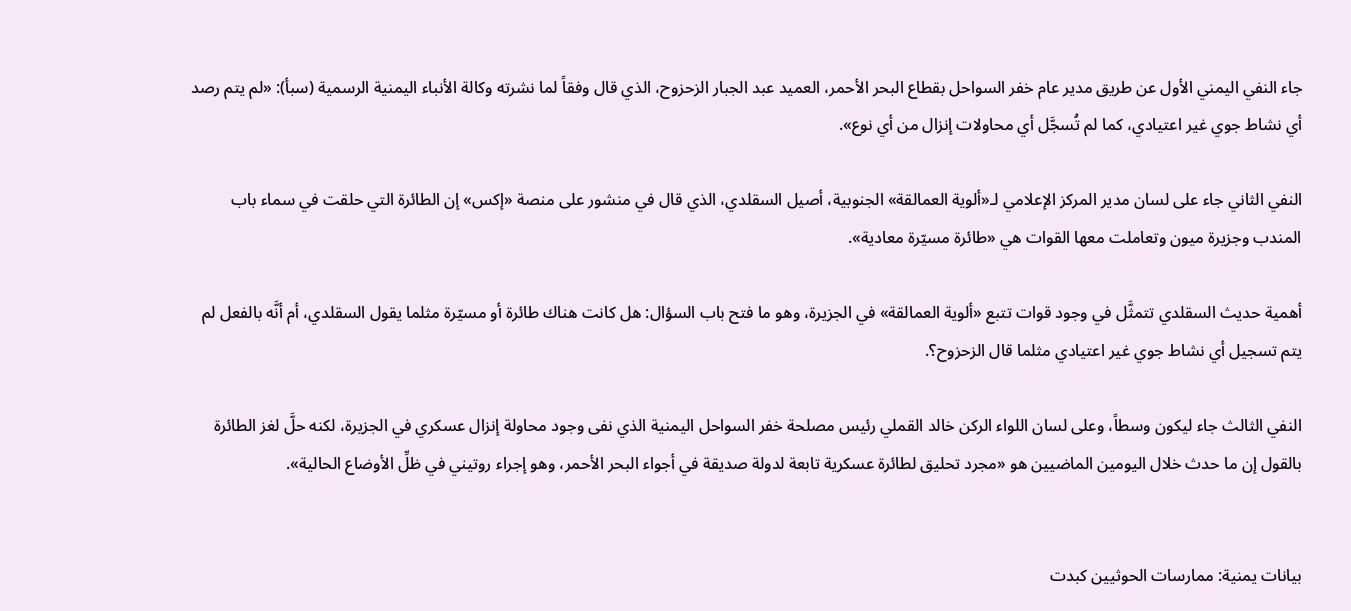جاء النفي اليمني الأول عن طريق مدير عام خفر السواحل بقطاع البحر الأحمر، العميد عبد الجبار الزحزوح، الذي قال وفقاً لما نشرته وكالة الأنباء اليمنية الرسمية (سبأ): «لم يتم رصد أي نشاط جوي غير اعتيادي، كما لم تُسجَّل أي محاولات إنزال من أي نوع».

النفي الثاني جاء على لسان مدير المركز الإعلامي لـ«ألوية العمالقة» الجنوبية، أصيل السقلدي، الذي قال في منشور على منصة «إكس» إن الطائرة التي حلقت في سماء باب المندب وجزيرة ميون وتعاملت معها القوات هي «طائرة مسيّرة معادية».

أهمية حديث السقلدي تتمثَّل في وجود قوات تتبع «ألوية العمالقة» في الجزيرة، وهو ما فتح باب السؤال: هل كانت هناك طائرة أو مسيّرة مثلما يقول السقلدي، أم أنَّه بالفعل لم يتم تسجيل أي نشاط جوي غير اعتيادي مثلما قال الزحزوح؟.

النفي الثالث جاء ليكون وسطاً، وعلى لسان اللواء الركن خالد القملي رئيس مصلحة خفر السواحل اليمنية الذي نفى وجود محاولة إنزال عسكري في الجزيرة، لكنه حلَّ لغز الطائرة بالقول إن ما حدث خلال اليومين الماضيين هو «مجرد تحليق لطائرة عسكرية تابعة لدولة صديقة في أجواء البحر الأحمر، وهو إجراء روتيني في ظلِّ الأوضاع الحالية».


بيانات يمنية: ممارسات الحوثيين كبدت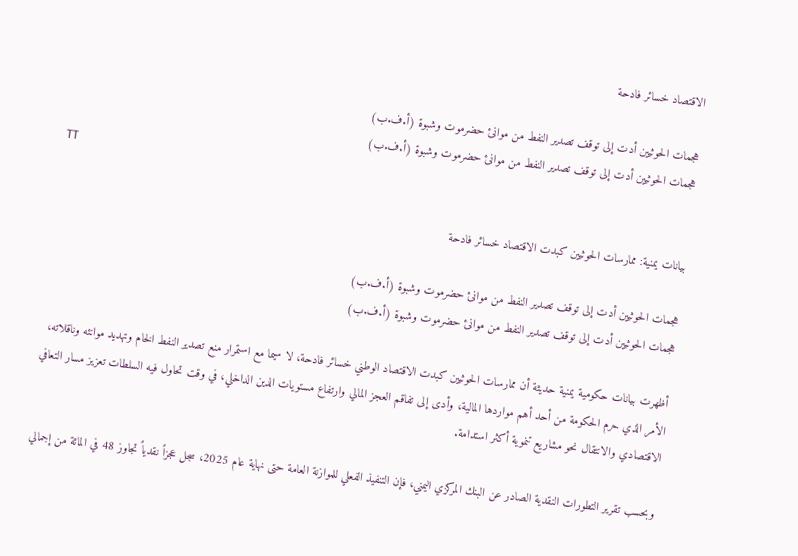الاقتصاد خسائر فادحة

هجمات الحوثيين أدت إلى توقف تصدير النفط من موانئ حضرموت وشبوة (أ.ف.ب)
هجمات الحوثيين أدت إلى توقف تصدير النفط من موانئ حضرموت وشبوة (أ.ف.ب)
TT

بيانات يمنية: ممارسات الحوثيين كبدت الاقتصاد خسائر فادحة

هجمات الحوثيين أدت إلى توقف تصدير النفط من موانئ حضرموت وشبوة (أ.ف.ب)
هجمات الحوثيين أدت إلى توقف تصدير النفط من موانئ حضرموت وشبوة (أ.ف.ب)

أظهرت بيانات حكومية يمنية حديثة أن ممارسات الحوثيين كبدت الاقتصاد الوطني خسائر فادحة، لا سيما مع استمرار منع تصدير النفط الخام وتهديد موانئه وناقلاته، الأمر الذي حرم الحكومة من أحد أهم مواردها المالية، وأدى إلى تفاقم العجز المالي وارتفاع مستويات الدين الداخلي، في وقت تحاول فيه السلطات تعزيز مسار التعافي الاقتصادي والانتقال نحو مشاريع تنموية أكثر استدامة.

وبحسب تقرير التطورات النقدية الصادر عن البنك المركزي اليمني، فإن التنفيذ الفعلي للموازنة العامة حتى نهاية عام 2025، سجل عجزاً نقدياً تجاوز 48 في المائة من إجمالي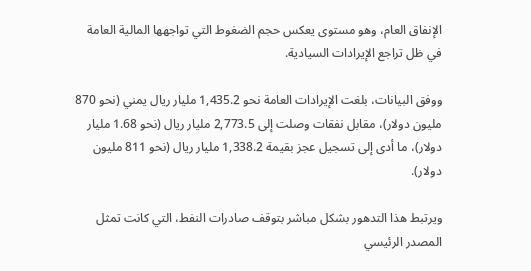الإنفاق العام، وهو مستوى يعكس حجم الضغوط التي تواجهها المالية العامة في ظل تراجع الإيرادات السيادية.

ووفق البيانات، بلغت الإيرادات العامة نحو 1,435.2 مليار ريال يمني (نحو 870 مليون دولار)، مقابل نفقات وصلت إلى 2,773.5 مليار ريال (نحو 1.68 مليار دولار)، ما أدى إلى تسجيل عجز بقيمة 1,338.2 مليار ريال (نحو 811 مليون دولار).

ويرتبط هذا التدهور بشكل مباشر بتوقف صادرات النفط، التي كانت تمثل المصدر الرئيسي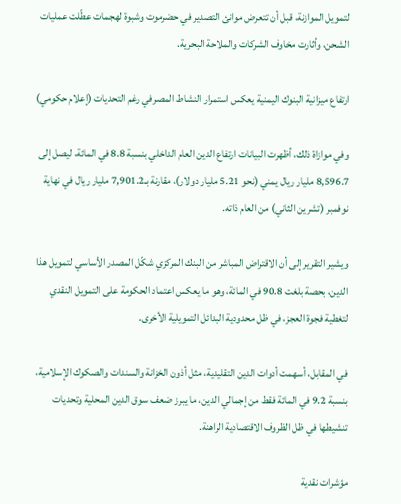لتمويل الموازنة، قبل أن تتعرض موانئ التصدير في حضرموت وشبوة لهجمات عطّلت عمليات الشحن، وأثارت مخاوف الشركات والملاحة البحرية.

ارتفاع ميزانية البنوك اليمنية يعكس استمرار النشاط المصرفي رغم التحديات (إعلام حكومي)

وفي موازاة ذلك، أظهرت البيانات ارتفاع الدين العام الداخلي بنسبة 8.8 في المائة، ليصل إلى 8,596.7 مليار ريال يمني (نحو 5.21 مليار دولار)، مقارنة بـ7,901.2 مليار ريال في نهاية نوفمبر (تشرين الثاني) من العام ذاته.

ويشير التقرير إلى أن الاقتراض المباشر من البنك المركزي شكّل المصدر الأساسي لتمويل هذا الدين، بحصة بلغت 90.8 في المائة، وهو ما يعكس اعتماد الحكومة على التمويل النقدي لتغطية فجوة العجز، في ظل محدودية البدائل التمويلية الأخرى.

في المقابل، أسهمت أدوات الدين التقليدية، مثل أذون الخزانة والسندات والصكوك الإسلامية، بنسبة 9.2 في المائة فقط من إجمالي الدين، ما يبرز ضعف سوق الدين المحلية وتحديات تنشيطها في ظل الظروف الاقتصادية الراهنة.

مؤشرات نقدية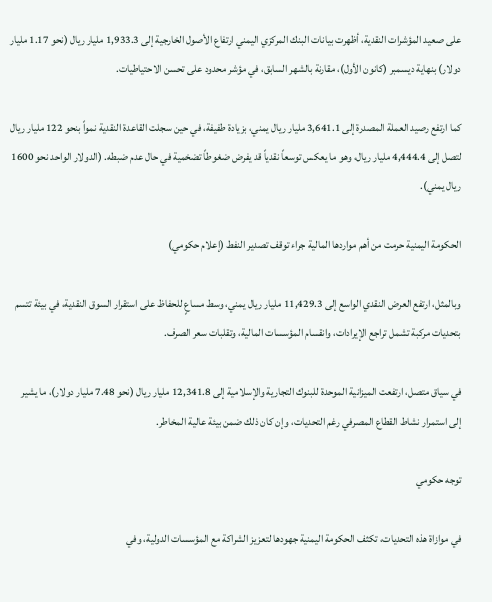على صعيد المؤشرات النقدية، أظهرت بيانات البنك المركزي اليمني ارتفاع الأصول الخارجية إلى 1,933.3 مليار ريال (نحو 1.17 مليار دولار) بنهاية ديسمبر (كانون الأول)، مقارنة بالشهر السابق، في مؤشر محدود على تحسن الاحتياطيات.

كما ارتفع رصيد العملة المصدرة إلى 3,641.1 مليار ريال يمني، بزيادة طفيفة، في حين سجلت القاعدة النقدية نمواً بنحو 122 مليار ريال لتصل إلى 4,444.4 مليار ريال، وهو ما يعكس توسعاً نقدياً قد يفرض ضغوطاً تضخمية في حال عدم ضبطه. (الدولار الواحد نحو 1600 ريال يمني).

الحكومة اليمنية حرمت من أهم مواردها المالية جراء توقف تصدير النفط (إعلام حكومي)

وبالمثل، ارتفع العرض النقدي الواسع إلى 11,429.3 مليار ريال يمني، وسط مساعٍ للحفاظ على استقرار السوق النقدية، في بيئة تتسم بتحديات مركبة تشمل تراجع الإيرادات، وانقسام المؤسسات المالية، وتقلبات سعر الصرف.

في سياق متصل، ارتفعت الميزانية الموحدة للبنوك التجارية والإسلامية إلى 12,341.8 مليار ريال (نحو 7.48 مليار دولار)، ما يشير إلى استمرار نشاط القطاع المصرفي رغم التحديات، وإن كان ذلك ضمن بيئة عالية المخاطر.

توجه حكومي

في موازاة هذه التحديات، تكثف الحكومة اليمنية جهودها لتعزيز الشراكة مع المؤسسات الدولية، وفي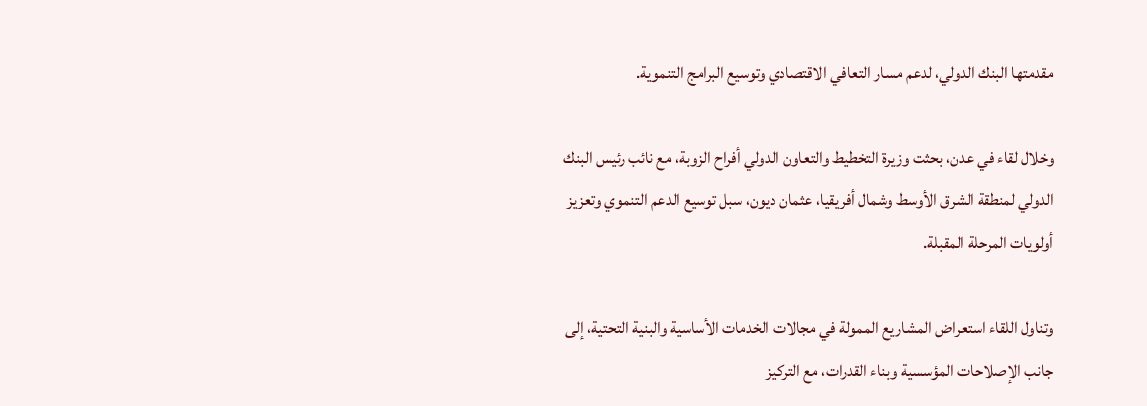مقدمتها البنك الدولي، لدعم مسار التعافي الاقتصادي وتوسيع البرامج التنموية.

وخلال لقاء في عدن، بحثت وزيرة التخطيط والتعاون الدولي أفراح الزوبة، مع نائب رئيس البنك الدولي لمنطقة الشرق الأوسط وشمال أفريقيا، عثمان ديون، سبل توسيع الدعم التنموي وتعزيز أولويات المرحلة المقبلة.

وتناول اللقاء استعراض المشاريع الممولة في مجالات الخدمات الأساسية والبنية التحتية، إلى جانب الإصلاحات المؤسسية وبناء القدرات، مع التركيز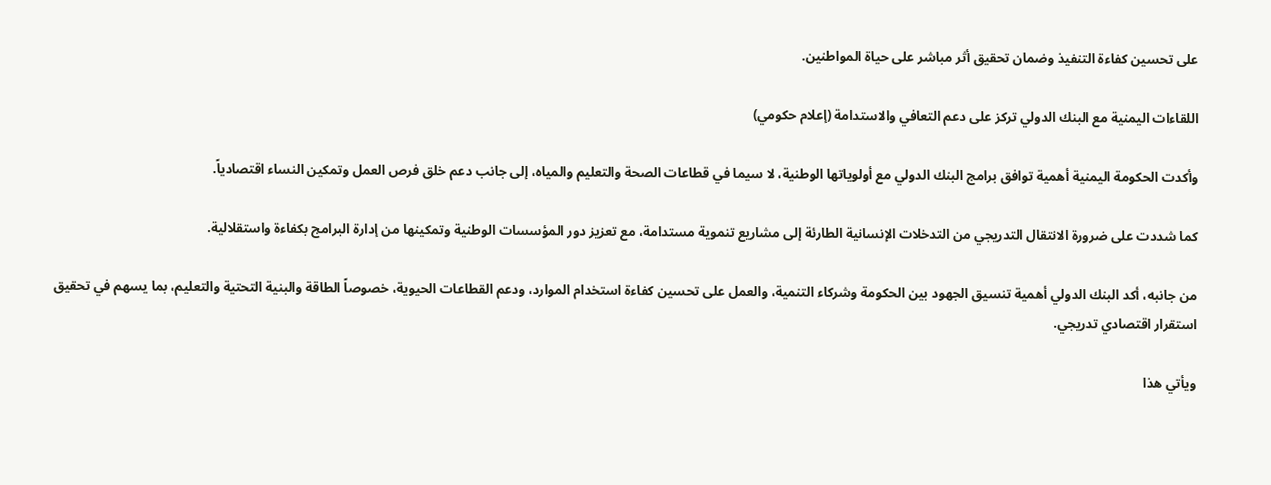على تحسين كفاءة التنفيذ وضمان تحقيق أثر مباشر على حياة المواطنين.

اللقاءات اليمنية مع البنك الدولي تركز على دعم التعافي والاستدامة (إعلام حكومي)

وأكدت الحكومة اليمنية أهمية توافق برامج البنك الدولي مع أولوياتها الوطنية، لا سيما في قطاعات الصحة والتعليم والمياه، إلى جانب دعم خلق فرص العمل وتمكين النساء اقتصادياً.

كما شددت على ضرورة الانتقال التدريجي من التدخلات الإنسانية الطارئة إلى مشاريع تنموية مستدامة، مع تعزيز دور المؤسسات الوطنية وتمكينها من إدارة البرامج بكفاءة واستقلالية.

من جانبه، أكد البنك الدولي أهمية تنسيق الجهود بين الحكومة وشركاء التنمية، والعمل على تحسين كفاءة استخدام الموارد، ودعم القطاعات الحيوية، خصوصاً الطاقة والبنية التحتية والتعليم، بما يسهم في تحقيق استقرار اقتصادي تدريجي.

ويأتي هذا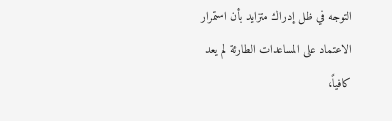التوجه في ظل إدراك متزايد بأن استمرار الاعتماد على المساعدات الطارئة لم يعد كافياً،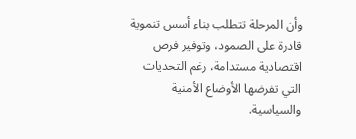وأن المرحلة تتطلب بناء أسس تنموية قادرة على الصمود، وتوفير فرص اقتصادية مستدامة، رغم التحديات التي تفرضها الأوضاع الأمنية والسياسية.